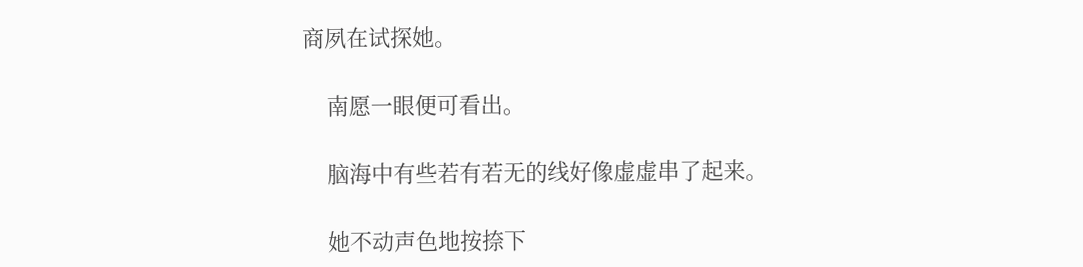商夙在试探她。

    南愿一眼便可看出。

    脑海中有些若有若无的线好像虚虚串了起来。

    她不动声色地按捺下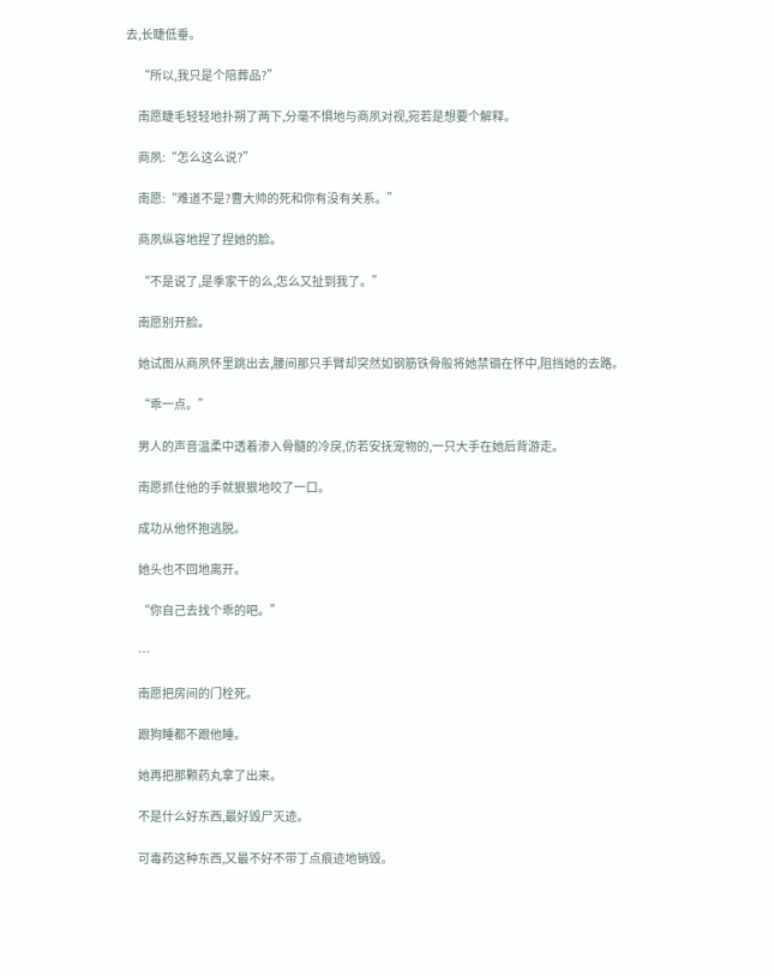去,长睫低垂。

    “所以,我只是个陪葬品?”

    南愿睫毛轻轻地扑朔了两下,分毫不惧地与商夙对视,宛若是想要个解释。

    商夙:“怎么这么说?”

    南愿:“难道不是?曹大帅的死和你有没有关系。”

    商夙纵容地捏了捏她的脸。

    “不是说了,是季家干的么,怎么又扯到我了。”

    南愿别开脸。

    她试图从商夙怀里跳出去,腰间那只手臂却突然如钢筋铁骨般将她禁锢在怀中,阻挡她的去路。

    “乖一点。”

    男人的声音温柔中透着渗入骨髓的冷戾,仿若安抚宠物的,一只大手在她后背游走。

    南愿抓住他的手就狠狠地咬了一口。

    成功从他怀抱逃脱。

    她头也不回地离开。

    “你自己去找个乖的吧。”

    …

    南愿把房间的门栓死。

    跟狗睡都不跟他睡。

    她再把那颗药丸拿了出来。

    不是什么好东西,最好毁尸灭迹。

    可毒药这种东西,又最不好不带丁点痕迹地销毁。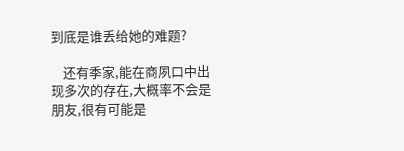到底是谁丢给她的难题?

    还有季家,能在商夙口中出现多次的存在,大概率不会是朋友,很有可能是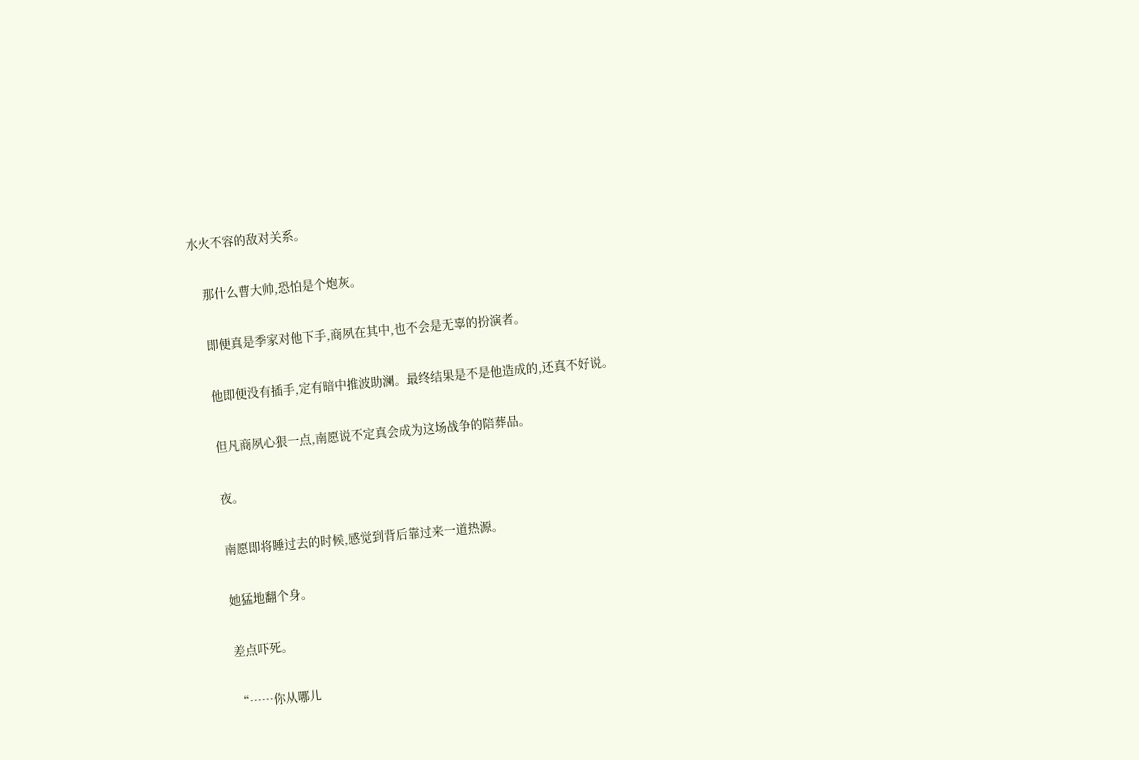水火不容的敌对关系。

    那什么曹大帅,恐怕是个炮灰。

    即便真是季家对他下手,商夙在其中,也不会是无辜的扮演者。

    他即便没有插手,定有暗中推波助澜。最终结果是不是他造成的,还真不好说。

    但凡商夙心狠一点,南愿说不定真会成为这场战争的陪葬品。

    夜。

    南愿即将睡过去的时候,感觉到背后靠过来一道热源。

    她猛地翻个身。

    差点吓死。

    “……你从哪儿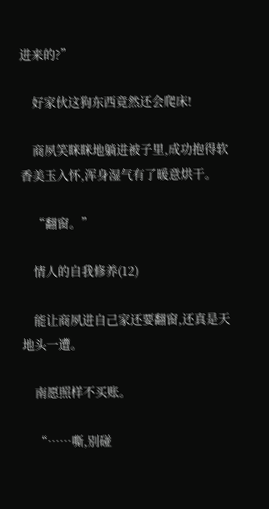进来的?”

    好家伙这狗东西竟然还会爬床!

    商夙笑眯眯地躺进被子里,成功抱得软香美玉入怀,浑身湿气有了暖意烘干。

    “翻窗。”

    情人的自我修养(12)

    能让商夙进自己家还要翻窗,还真是天地头一遭。

    南愿照样不买账。

    “……嘶,别碰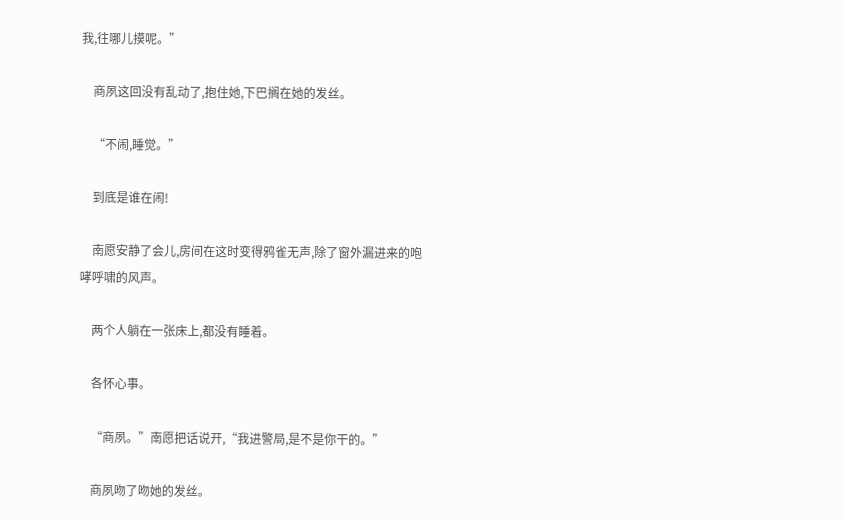我,往哪儿摸呢。”

    商夙这回没有乱动了,抱住她,下巴搁在她的发丝。

    “不闹,睡觉。”

    到底是谁在闹!

    南愿安静了会儿,房间在这时变得鸦雀无声,除了窗外漏进来的咆哮呼啸的风声。

    两个人躺在一张床上,都没有睡着。

    各怀心事。

    “商夙。”南愿把话说开,“我进警局,是不是你干的。”

    商夙吻了吻她的发丝。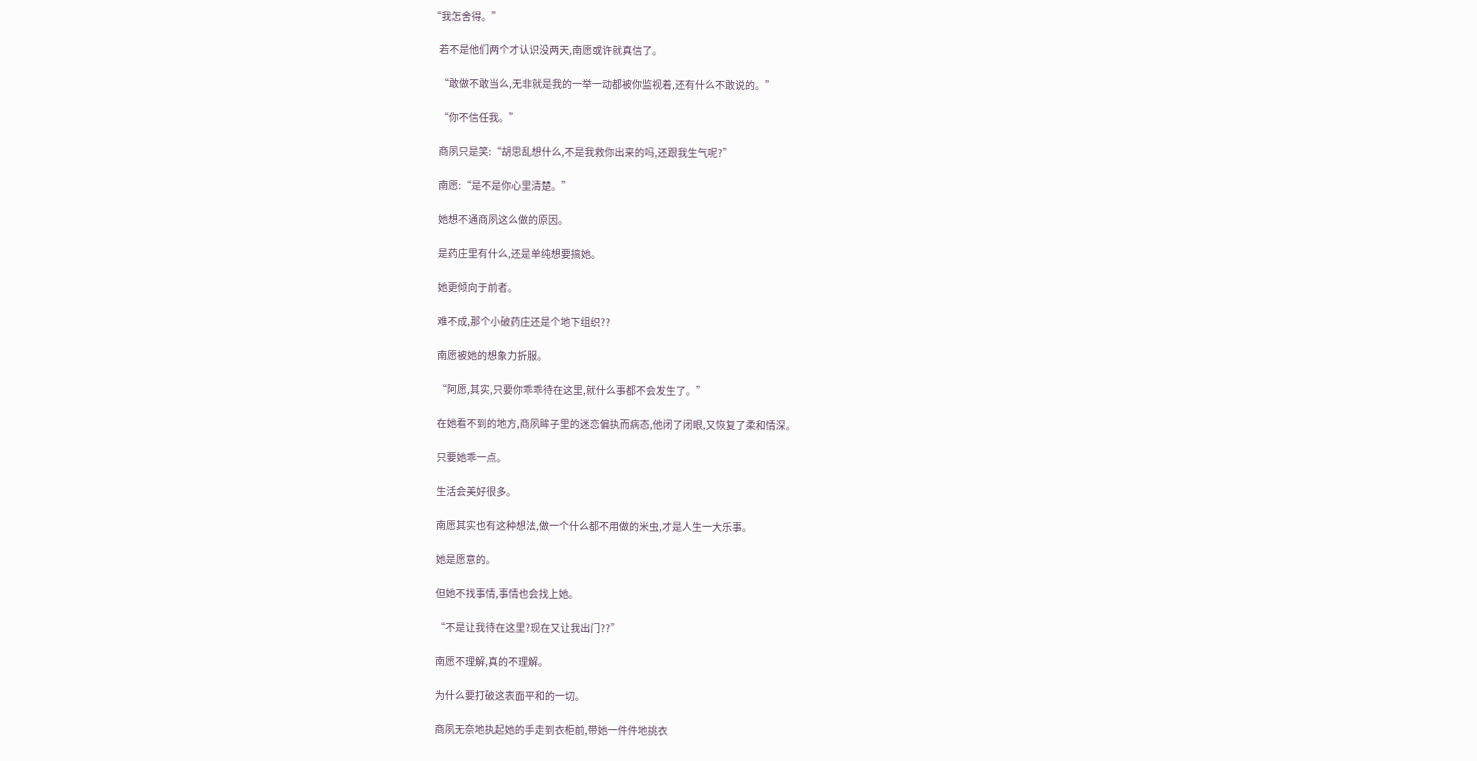“我怎舍得。”

    若不是他们两个才认识没两天,南愿或许就真信了。

    “敢做不敢当么,无非就是我的一举一动都被你监视着,还有什么不敢说的。”

    “你不信任我。”

    商夙只是笑:“胡思乱想什么,不是我救你出来的吗,还跟我生气呢?”

    南愿:“是不是你心里清楚。”

    她想不通商夙这么做的原因。

    是药庄里有什么,还是单纯想要搞她。

    她更倾向于前者。

    难不成,那个小破药庄还是个地下组织??

    南愿被她的想象力折服。

    “阿愿,其实,只要你乖乖待在这里,就什么事都不会发生了。”

    在她看不到的地方,商夙眸子里的迷恋偏执而病态,他闭了闭眼,又恢复了柔和情深。

    只要她乖一点。

    生活会美好很多。

    南愿其实也有这种想法,做一个什么都不用做的米虫,才是人生一大乐事。

    她是愿意的。

    但她不找事情,事情也会找上她。

    “不是让我待在这里?现在又让我出门??”

    南愿不理解,真的不理解。

    为什么要打破这表面平和的一切。

    商夙无奈地执起她的手走到衣柜前,带她一件件地挑衣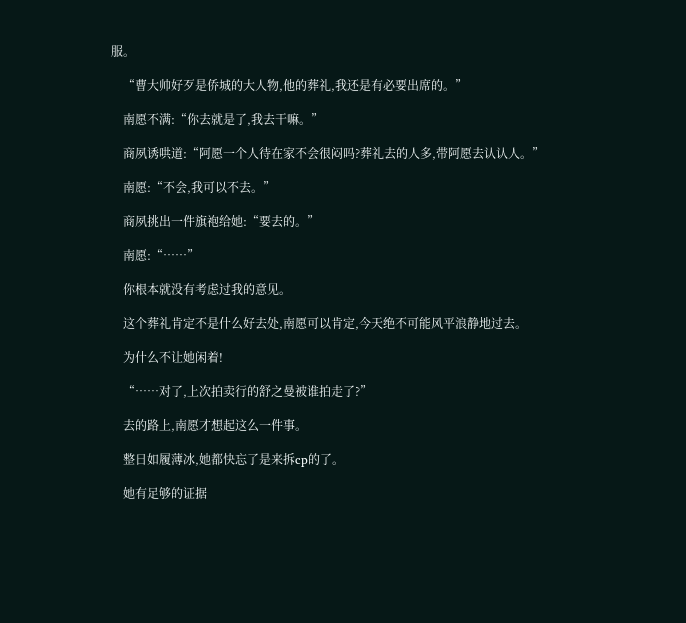服。

    “曹大帅好歹是侨城的大人物,他的葬礼,我还是有必要出席的。”

    南愿不满:“你去就是了,我去干嘛。”

    商夙诱哄道:“阿愿一个人待在家不会很闷吗?葬礼去的人多,带阿愿去认认人。”

    南愿:“不会,我可以不去。”

    商夙挑出一件旗袍给她:“要去的。”

    南愿:“……”

    你根本就没有考虑过我的意见。

    这个葬礼肯定不是什么好去处,南愿可以肯定,今天绝不可能风平浪静地过去。

    为什么不让她闲着!

    “……对了,上次拍卖行的舒之曼被谁拍走了?”

    去的路上,南愿才想起这么一件事。

    整日如履薄冰,她都快忘了是来拆cp的了。

    她有足够的证据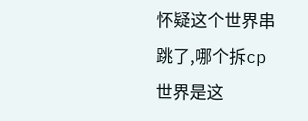怀疑这个世界串跳了,哪个拆cp世界是这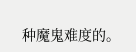种魔鬼难度的。